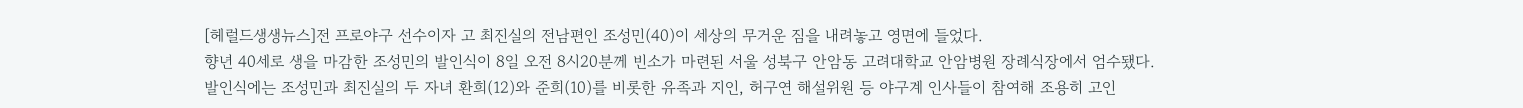[헤럴드생생뉴스]전 프로야구 선수이자 고 최진실의 전남편인 조성민(40)이 세상의 무거운 짐을 내려놓고 영면에 들었다.
향년 40세로 생을 마감한 조성민의 발인식이 8일 오전 8시20분께 빈소가 마련된 서울 성북구 안암동 고려대학교 안암병원 장례식장에서 엄수됐다.
발인식에는 조성민과 최진실의 두 자녀 환희(12)와 준희(10)를 비롯한 유족과 지인, 허구연 해설위원 등 야구계 인사들이 참여해 조용히 고인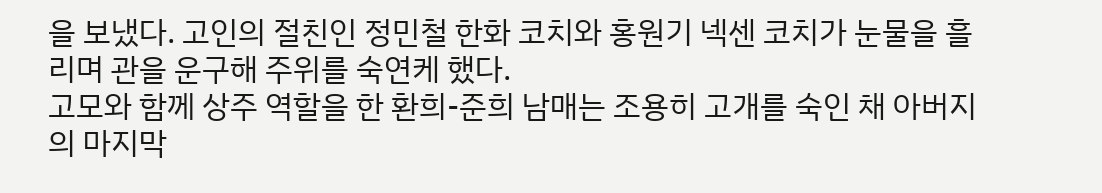을 보냈다. 고인의 절친인 정민철 한화 코치와 홍원기 넥센 코치가 눈물을 흘리며 관을 운구해 주위를 숙연케 했다.
고모와 함께 상주 역할을 한 환희-준희 남매는 조용히 고개를 숙인 채 아버지의 마지막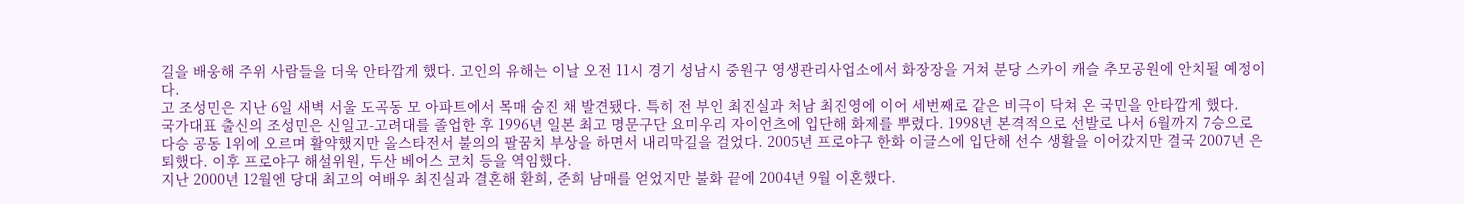길을 배웅해 주위 사람들을 더욱 안타깝게 했다. 고인의 유해는 이날 오전 11시 경기 성남시 중원구 영생관리사업소에서 화장장을 거쳐 분당 스카이 캐슬 추모공원에 안치될 예정이다.
고 조성민은 지난 6일 새벽 서울 도곡동 모 아파트에서 목매 숨진 채 발견됐다. 특히 전 부인 최진실과 처남 최진영에 이어 세번째로 같은 비극이 닥쳐 온 국민을 안타깝게 했다.
국가대표 출신의 조성민은 신일고-고려대를 졸업한 후 1996년 일본 최고 명문구단 요미우리 자이언츠에 입단해 화제를 뿌렸다. 1998년 본격적으로 선발로 나서 6월까지 7승으로 다승 공동 1위에 오르며 활약했지만 올스타전서 불의의 팔꿈치 부상을 하면서 내리막길을 걸었다. 2005년 프로야구 한화 이글스에 입단해 선수 생활을 이어갔지만 결국 2007년 은퇴했다. 이후 프로야구 해설위원, 두산 베어스 코치 등을 역임했다.
지난 2000년 12월엔 당대 최고의 여배우 최진실과 결혼해 환희, 준희 남매를 얻었지만 불화 끝에 2004년 9월 이혼했다.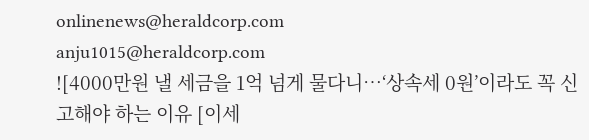onlinenews@heraldcorp.com
anju1015@heraldcorp.com
![4000만원 낼 세금을 1억 넘게 물다니…‘상속세 0원’이라도 꼭 신고해야 하는 이유 [이세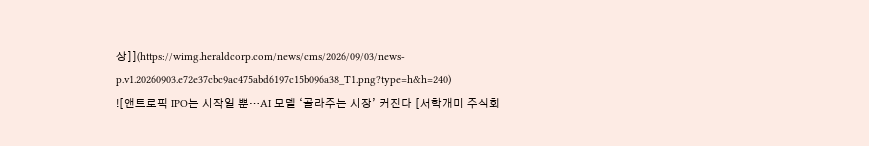상]](https://wimg.heraldcorp.com/news/cms/2026/09/03/news-p.v1.20260903.e72e37cbc9ac475abd6197c15b096a38_T1.png?type=h&h=240)
![앤트로픽 IPO는 시작일 뿐…AI 모델 ‘골라주는 시장’ 커진다 [서학개미 주식회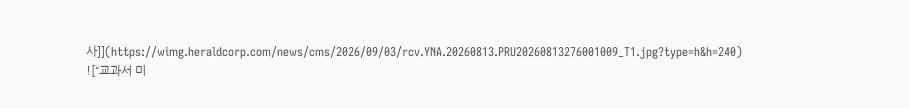사]](https://wimg.heraldcorp.com/news/cms/2026/09/03/rcv.YNA.20260813.PRU20260813276001009_T1.jpg?type=h&h=240)
![“교과서 미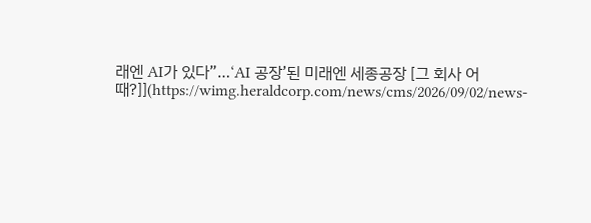래엔 AI가 있다”…‘AI 공장’된 미래엔 세종공장 [그 회사 어때?]](https://wimg.heraldcorp.com/news/cms/2026/09/02/news-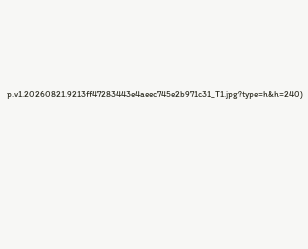p.v1.20260821.9213ff47283443e4aeec745e2b971c31_T1.jpg?type=h&h=240)